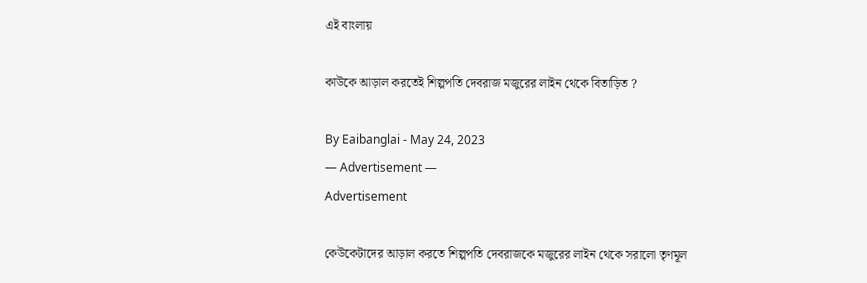এই বাংলায়

কাউকে আড়াল করতেই শিল্পপতি দেবরাজ মজুরের লাইন থেকে বিতাড়িত ?

By Eaibanglai - May 24, 2023
— Advertisement —
Advertisement

কেউকেটাদের আড়াল করতে শিল্পপতি দেবরাজকে মজুরের লাইন থেকে সরালো তৃণমূল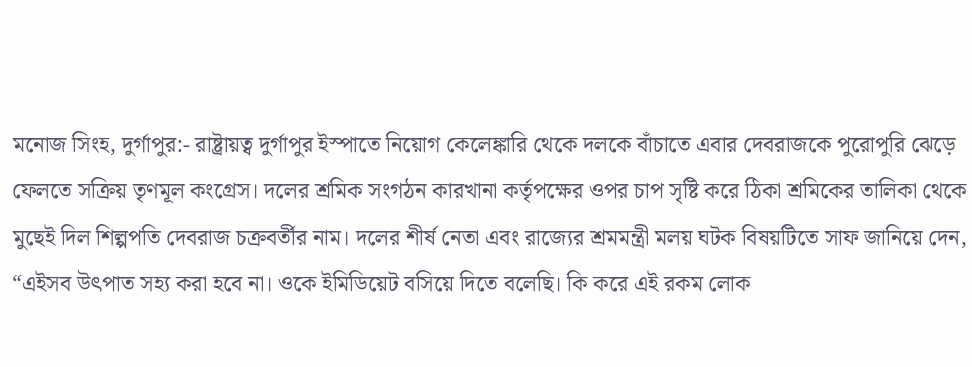মনোজ সিংহ, দুর্গাপুর:- রাষ্ট্রায়ত্ব দুর্গাপুর ইস্পাতে নিয়োগ কেলেঙ্কারি থেকে দলকে বাঁচাতে এবার দেবরাজকে পুরোপুরি ঝেড়ে ফেলতে সক্রিয় তৃণমূল কংগ্রেস। দলের শ্রমিক সংগঠন কারখানা কর্তৃপক্ষের ওপর চাপ সৃষ্টি করে ঠিকা শ্রমিকের তালিকা থেকে মুছেই দিল শিল্পপতি দেবরাজ চক্রবর্তীর নাম। দলের শীর্ষ নেতা এবং রাজ্যের শ্রমমন্ত্রী মলয় ঘটক বিষয়টিতে সাফ জানিয়ে দেন, “এইসব উৎপাত সহ্য করা হবে না। ওকে ইমিডিয়েট বসিয়ে দিতে বলেছি। কি করে এই রকম লোক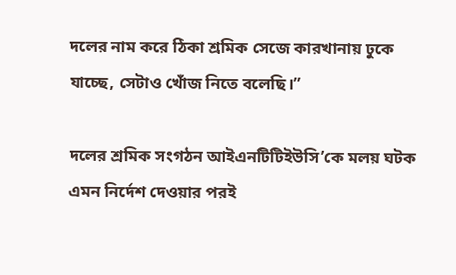দলের নাম করে ঠিকা শ্রমিক সেজে কারখানায় ঢুকে যাচ্ছে, সেটাও খোঁজ নিতে বলেছি।”

দলের শ্রমিক সংগঠন আইএনটিটিইউসি’কে মলয় ঘটক এমন নির্দেশ দেওয়ার পরই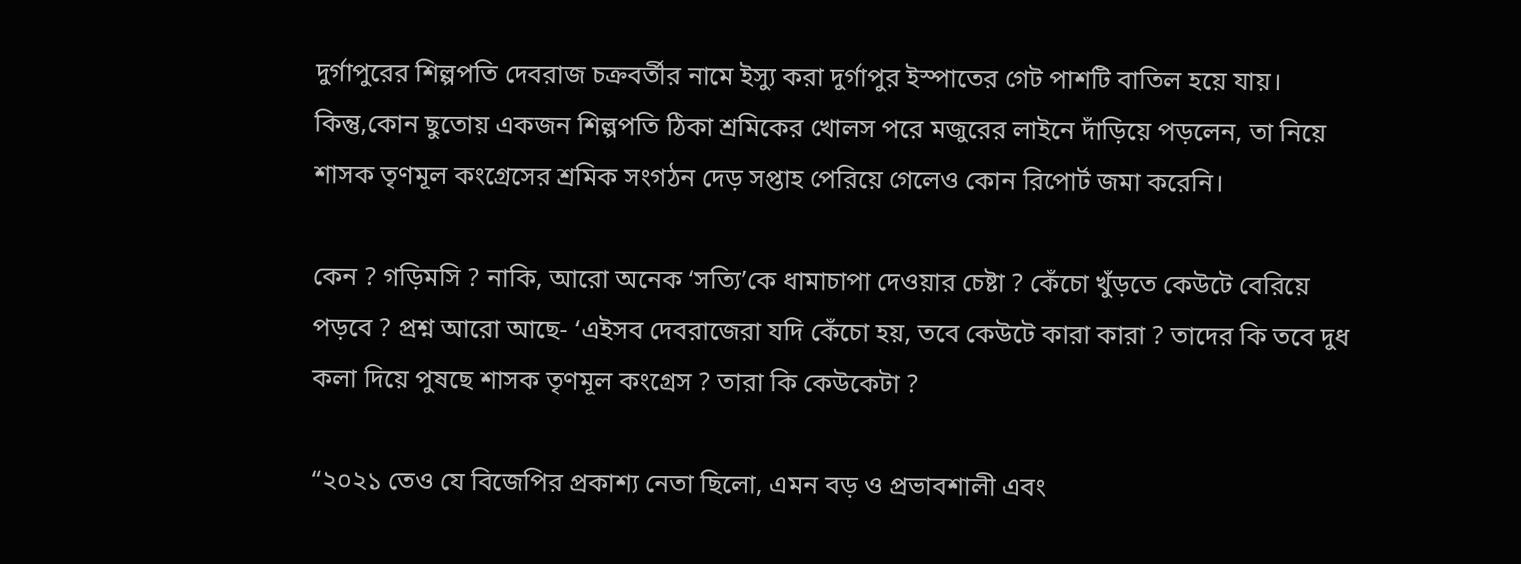দুর্গাপুরের শিল্পপতি দেবরাজ চক্রবর্তীর নামে ইস্যু করা দুর্গাপুর ইস্পাতের গেট পাশটি বাতিল হয়ে যায়। কিন্তু,কোন ছুতোয় একজন শিল্পপতি ঠিকা শ্রমিকের খোলস পরে মজুরের লাইনে দাঁড়িয়ে পড়লেন, তা নিয়ে শাসক তৃণমূল কংগ্রেসের শ্রমিক সংগঠন দেড় সপ্তাহ পেরিয়ে গেলেও কোন রিপোর্ট জমা করেনি।

কেন ? গড়িমসি ? নাকি, আরো অনেক ‘সত্যি’কে ধামাচাপা দেওয়ার চেষ্টা ? কেঁচো খুঁড়তে কেউটে বেরিয়ে পড়বে ? প্রশ্ন আরো আছে- ‘এইসব দেবরাজেরা যদি কেঁচো হয়, তবে কেউটে কারা কারা ? তাদের কি তবে দুধ কলা দিয়ে পুষছে শাসক তৃণমূল কংগ্রেস ? তারা কি কেউকেটা ?

“২০২১ তেও যে বিজেপির প্রকাশ্য নেতা ছিলো, এমন বড় ও প্রভাবশালী এবং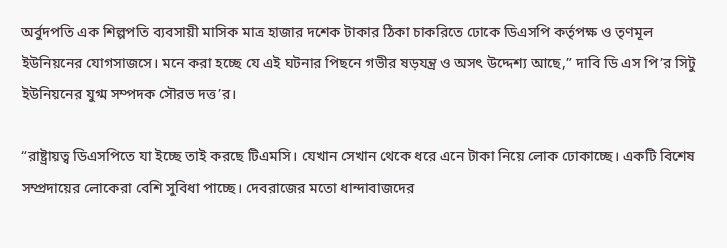অর্বুদপতি এক শিল্পপতি ব্যবসায়ী মাসিক মাত্র হাজার দশেক টাকার ঠিকা চাকরিতে ঢোকে ডিএসপি কর্তৃপক্ষ ও তৃণমূল ইউনিয়নের যোগসাজসে। মনে করা হচ্ছে যে এই ঘটনার পিছনে গভীর ষড়যন্ত্র ও অসৎ উদ্দেশ্য আছে,” দাবি ডি এস পি’র সিটু ইউনিয়নের যুগ্ম সম্পদক সৌরভ দত্ত’র।

“রাষ্ট্রায়ত্ব ডিএসপিতে যা ইচ্ছে তাই করছে টিএমসি। যেখান সেখান থেকে ধরে এনে টাকা নিয়ে লোক ঢোকাচ্ছে। একটি বিশেষ সম্প্রদায়ের লোকেরা বেশি সুবিধা পাচ্ছে। দেবরাজের মতো ধান্দাবাজদের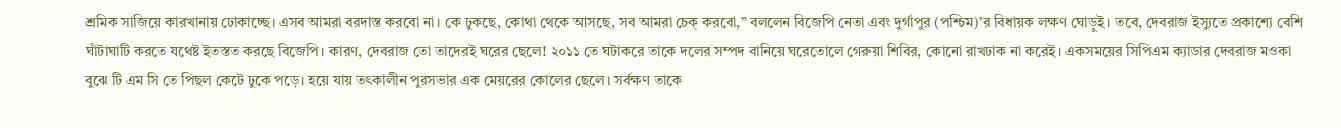শ্রমিক সাজিয়ে কারখানায় ঢোকাচ্ছে। এসব আমরা বরদাস্ত করবো না। কে ঢুকছে, কোথা থেকে আসছে, সব আমরা চেক্ করবো,” বললেন বিজেপি নেতা এবং দুর্গাপুর (পশ্চিম)’র বিধায়ক লক্ষণ ঘোড়ুই। তবে, দেবরাজ ইস্যুতে প্রকাশ্যে বেশি ঘাঁটাঘাটি করতে যথেষ্ট ইতস্তত করছে বিজেপি। কারণ, দেবরাজ তো তাদেরই ঘরের ছেলে! ২০১১ তে ঘটাকরে তাকে দলের সম্পদ বানিয়ে ঘরেতোলে গেরুয়া শিবির, কোনো রাখঢাক না করেই। একসময়ের সিপিএম ক্যাডার দেবরাজ মওকা বুঝে টি এম সি তে পিছল কেটে ঢুকে পড়ে। হয়ে যায় তৎকালীন পুরসভার এক মেয়রের কোলের ছেলে। সর্বক্ষণ তাকে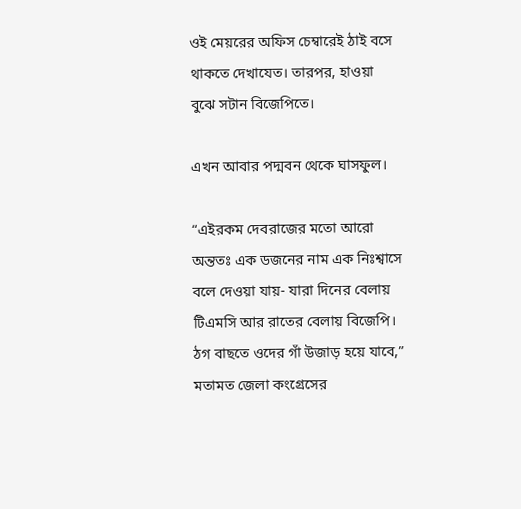ওই মেয়রের অফিস চেম্বারেই ঠাই বসে থাকতে দেখাযেত। তারপর, হাওয়া বুঝে সটান বিজেপিতে।

এখন আবার পদ্মবন থেকে ঘাসফুল।

“এইরকম দেবরাজের মতো আরো অন্ততঃ এক ডজনের নাম এক নিঃশ্বাসে বলে দেওয়া যায়- যারা দিনের বেলায় টিএমসি আর রাতের বেলায় বিজেপি। ঠগ বাছতে ওদের গাঁ উজাড় হয়ে যাবে,” মতামত জেলা কংগ্রেসের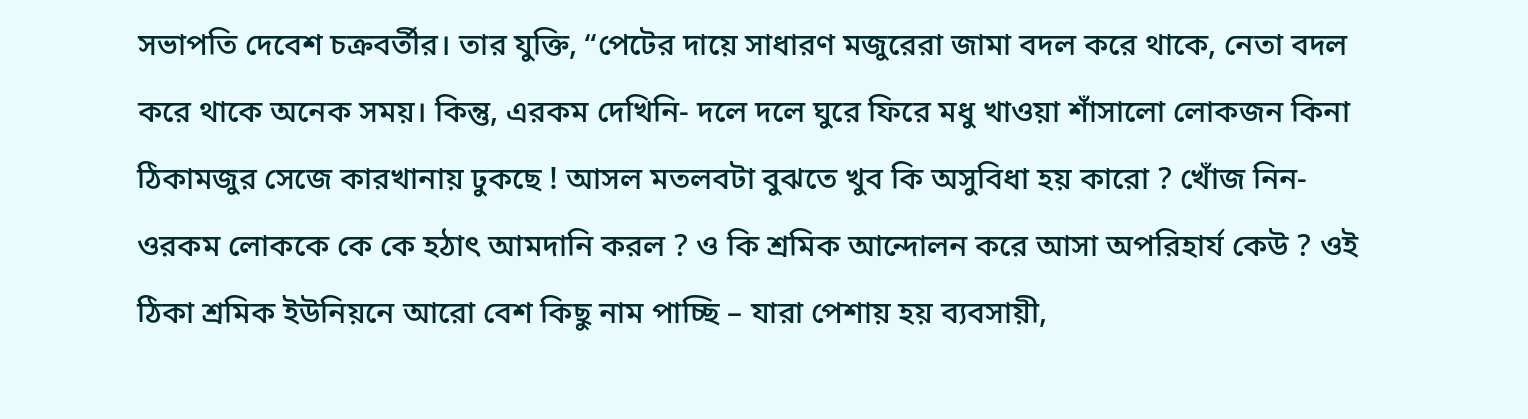সভাপতি দেবেশ চক্রবর্তীর। তার যুক্তি, “পেটের দায়ে সাধারণ মজুরেরা জামা বদল করে থাকে, নেতা বদল করে থাকে অনেক সময়। কিন্তু, এরকম দেখিনি- দলে দলে ঘুরে ফিরে মধু খাওয়া শাঁসালো লোকজন কিনা ঠিকামজুর সেজে কারখানায় ঢুকছে ! আসল মতলবটা বুঝতে খুব কি অসুবিধা হয় কারো ? খোঁজ নিন- ওরকম লোককে কে কে হঠাৎ আমদানি করল ? ও কি শ্রমিক আন্দোলন করে আসা অপরিহার্য কেউ ? ওই ঠিকা শ্রমিক ইউনিয়নে আরো বেশ কিছু নাম পাচ্ছি – যারা পেশায় হয় ব্যবসায়ী,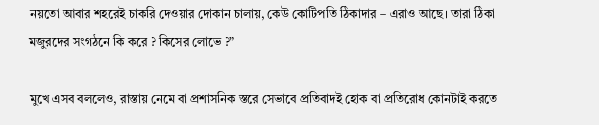নয়তো আবার শহরেই চাকরি দেওয়ার দোকান চালায়, কেউ কোটিপতি ঠিকাদার – এরাও আছে। তারা ঠিকা মজুরদের সংগঠনে কি করে ? কিসের লোভে ?”

মুখে এসব বললেও, রাস্তায় নেমে বা প্রশাসনিক স্তরে সেভাবে প্রতিবাদই হোক বা প্রতিরোধ কোনটাই করতে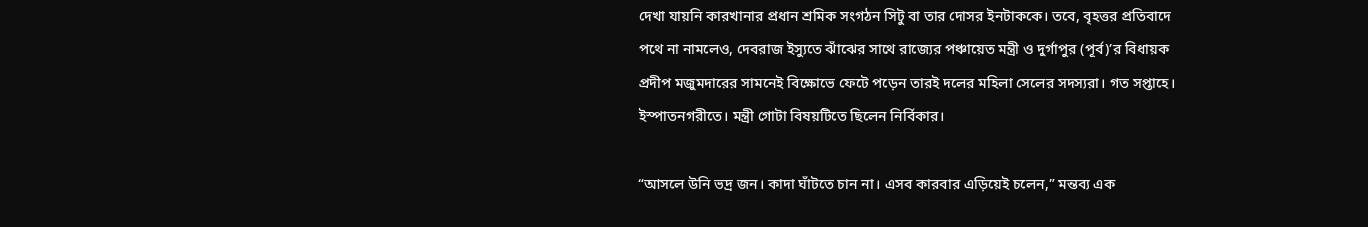দেখা যায়নি কারখানার প্রধান শ্রমিক সংগঠন সিটু বা তার দোসর ইনটাককে। তবে, বৃহত্তর প্রতিবাদে পথে না নামলেও, দেবরাজ ইস্যুতে ঝাঁঝের সাথে রাজ্যের পঞ্চায়েত মন্ত্রী ও দুর্গাপুর (পূর্ব)’র বিধায়ক প্রদীপ মজুমদারের সামনেই বিক্ষোভে ফেটে পড়েন তারই দলের মহিলা সেলের সদস্যরা। গত সপ্তাহে। ইস্পাতনগরীতে। মন্ত্রী গোটা বিষয়টিতে ছিলেন নির্বিকার।

“আসলে উনি ভদ্র জন। কাদা ঘাঁটতে চান না। এসব কারবার এড়িয়েই চলেন,” মন্তব্য এক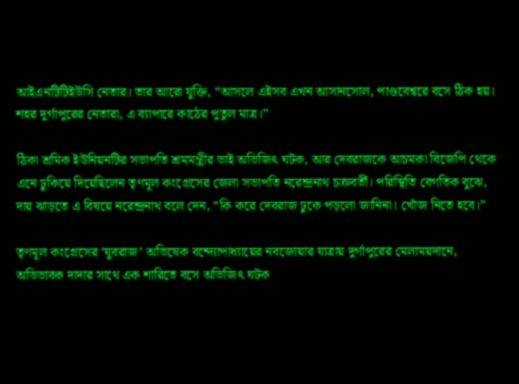আইএনটিটিইউসি নেতার। তার আরো যুক্তি, “আসলে এইসব এখন আসানসোল, পাণ্ডবেশ্বরে বসে ঠিক হয়। শহর দুর্গাপুরের নেতারা, এ ব্যাপারে কাঠের পুতুল মাত্র।”

ঠিকা শ্রমিক ইউনিয়নটির সভাপতি শ্রমমন্ত্রীর ভাই অভিজিৎ ঘটক, আর দেবরাজকে আচমকা বিজেপি থেকে এনে ঢুকিয়ে দিয়েছিলেন তৃণমূল কংগ্রেসের জেলা সভাপতি নরেন্দ্রনাথ চক্রবর্তী। পরিস্থিতি বেগতিক বুঝে, দায় ঝাড়তে এ বিষয়ে নরেন্দ্রনাথ বলে দেন, “কি করে দেবরাজ ঢুকে পড়লো জানিনা। খোঁজ নিতে হবে।”

তৃণমূল কংগ্রেসের ‘যুবরাজ’ অভিষেক বন্দ্যোপাধ্যায়ের নবজোয়ার যাত্রায় দুর্গাপুরের মেলাময়দানে, অভিভাবক দাদার সাথে এক শারিতে বসে অভিজিৎ ঘটক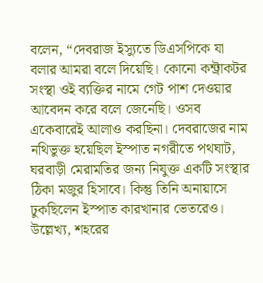বলেন, “দেবরাজ ইস্যুতে ডিএসপিকে যা বলার আমরা বলে দিয়েছি। কোনো কন্ট্রাকটর সংস্থা ওই ব্যক্তির নামে গেট পাশ দেওয়ার আবেদন করে বলে জেনেছি। ওসব একেবারেই আলাও করছিনা। দেবরাজের নাম নথিভুক্ত হয়েছিল ইস্পাত নগরীতে পথঘাট, ঘরবাড়ী মেরামতির জন্য নিযুক্ত একটি সংস্থার ঠিকা মজুর হিসাবে। কিন্তু তিনি অনায়াসে ঢুকছিলেন ইস্পাত কারখানার ভেতরেও। উল্লেখ্য, শহরের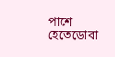পাশে হেতেডোবা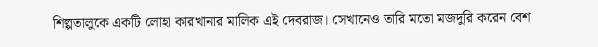শিল্পতালুকে একটি লোহা কারখানার মালিক এই দেবরাজ। সেখানেও তারি মতো মজদুরি করেন বেশ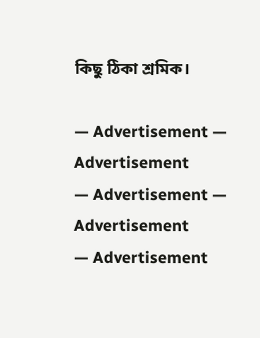কিছু ঠিকা শ্রমিক।

— Advertisement —
Advertisement
— Advertisement —
Advertisement
— Advertisement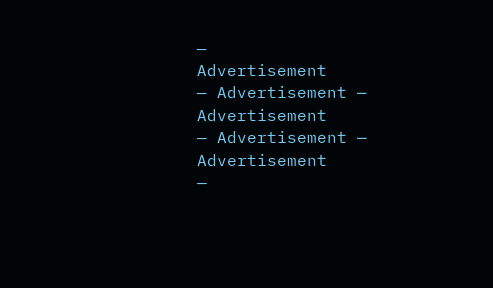—
Advertisement
— Advertisement —
Advertisement
— Advertisement —
Advertisement
—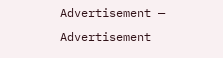Advertisement —
Advertisement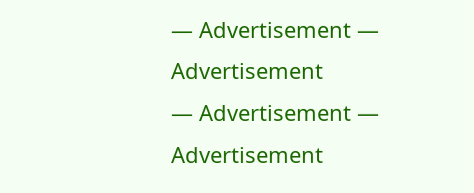— Advertisement —
Advertisement
— Advertisement —
Advertisement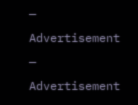— Advertisement —
Advertisement